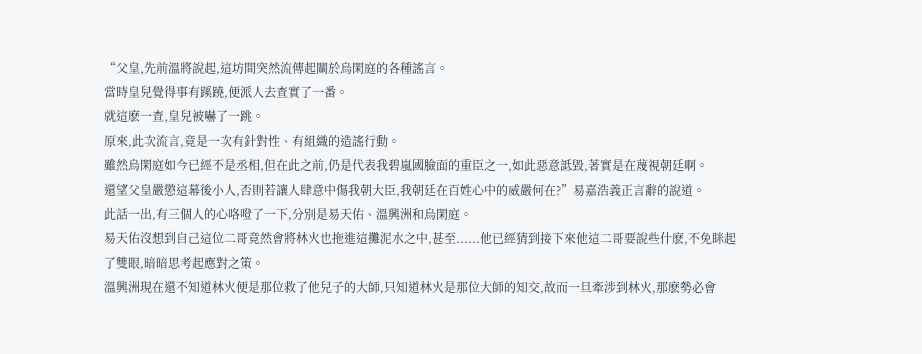“父皇,先前溫將說起,這坊間突然流傳起關於烏閑庭的各種謠言。
當時皇兒覺得事有蹊蹺,便派人去查實了一番。
就這麽一查,皇兒被嚇了一跳。
原來,此次流言,竟是一次有針對性、有組織的造謠行動。
雖然烏閑庭如今已經不是丞相,但在此之前,仍是代表我碧嵐國臉面的重臣之一,如此惡意詆毀,著實是在蔑視朝廷啊。
還望父皇嚴懲這幕後小人,否則若讓人肆意中傷我朝大臣,我朝廷在百姓心中的威嚴何在?”易嘉浩義正言辭的說道。
此話一出,有三個人的心咯噔了一下,分別是易天佑、溫興洲和烏閑庭。
易天佑沒想到自己這位二哥竟然會將林火也拖進這攤泥水之中,甚至......他已經猜到接下來他這二哥要說些什麽,不免眯起了雙眼,暗暗思考起應對之策。
溫興洲現在還不知道林火便是那位救了他兒子的大師,只知道林火是那位大師的知交,故而一旦牽涉到林火,那麽勢必會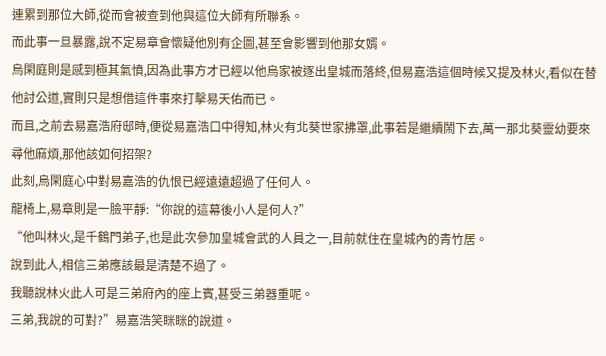連累到那位大師,從而會被查到他與這位大師有所聯系。
而此事一旦暴露,說不定易章會懷疑他別有企圖,甚至會影響到他那女婿。
烏閑庭則是感到極其氣憤,因為此事方才已經以他烏家被逐出皇城而落終,但易嘉浩這個時候又提及林火,看似在替他討公道,實則只是想借這件事來打擊易天佑而已。
而且,之前去易嘉浩府邸時,便從易嘉浩口中得知,林火有北葵世家拂罩,此事若是繼續鬧下去,萬一那北葵靈幼要來尋他麻煩,那他該如何招架?
此刻,烏閑庭心中對易嘉浩的仇恨已經遠遠超過了任何人。
龍椅上,易章則是一臉平靜:“你說的這幕後小人是何人?”
“他叫林火,是千鶴門弟子,也是此次參加皇城會武的人員之一,目前就住在皇城內的青竹居。
說到此人,相信三弟應該最是清楚不過了。
我聽說林火此人可是三弟府內的座上賓,甚受三弟器重呢。
三弟,我說的可對?”易嘉浩笑眯眯的說道。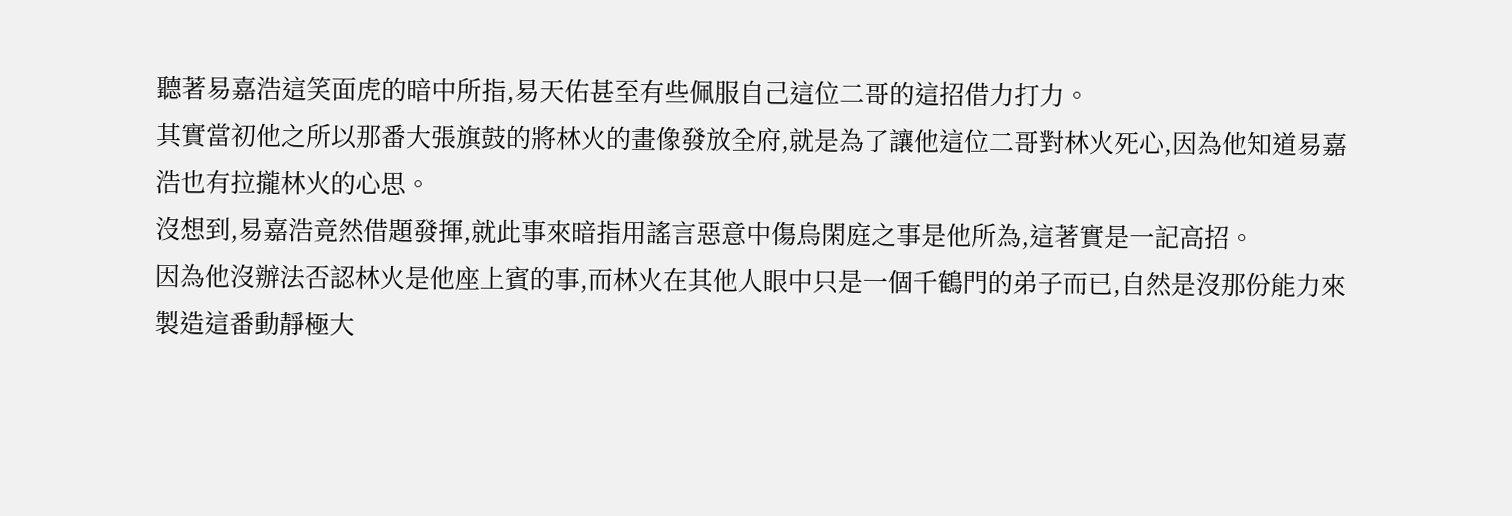聽著易嘉浩這笑面虎的暗中所指,易天佑甚至有些佩服自己這位二哥的這招借力打力。
其實當初他之所以那番大張旗鼓的將林火的畫像發放全府,就是為了讓他這位二哥對林火死心,因為他知道易嘉浩也有拉攏林火的心思。
沒想到,易嘉浩竟然借題發揮,就此事來暗指用謠言惡意中傷烏閑庭之事是他所為,這著實是一記高招。
因為他沒辦法否認林火是他座上賓的事,而林火在其他人眼中只是一個千鶴門的弟子而已,自然是沒那份能力來製造這番動靜極大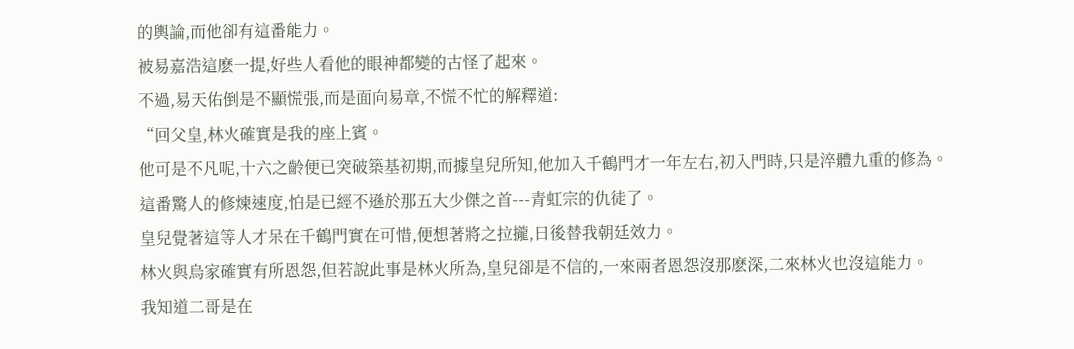的輿論,而他卻有這番能力。
被易嘉浩這麽一提,好些人看他的眼神都變的古怪了起來。
不過,易天佑倒是不顯慌張,而是面向易章,不慌不忙的解釋道:
“回父皇,林火確實是我的座上賓。
他可是不凡呢,十六之齡便已突破築基初期,而據皇兒所知,他加入千鶴門才一年左右,初入門時,只是淬體九重的修為。
這番驚人的修煉速度,怕是已經不遜於那五大少傑之首---青虹宗的仇徒了。
皇兒覺著這等人才呆在千鶴門實在可惜,便想著將之拉攏,日後替我朝廷效力。
林火與烏家確實有所恩怨,但若說此事是林火所為,皇兒卻是不信的,一來兩者恩怨沒那麽深,二來林火也沒這能力。
我知道二哥是在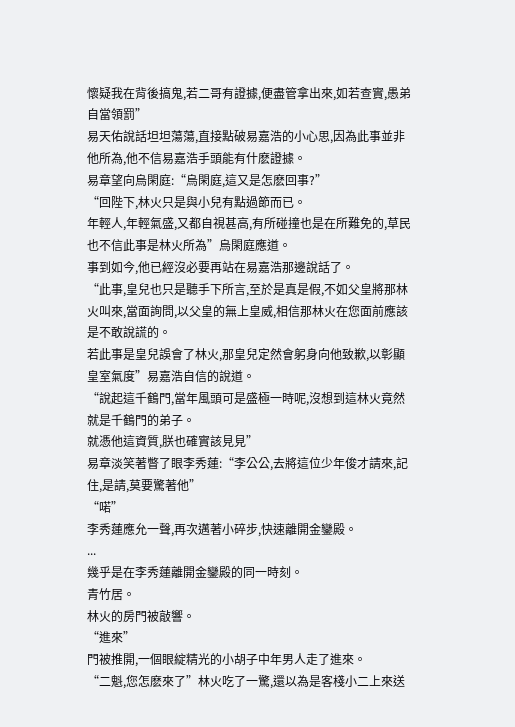懷疑我在背後搞鬼,若二哥有證據,便盡管拿出來,如若查實,愚弟自當領罰”
易天佑說話坦坦蕩蕩,直接點破易嘉浩的小心思,因為此事並非他所為,他不信易嘉浩手頭能有什麽證據。
易章望向烏閑庭:“烏閑庭,這又是怎麽回事?”
“回陛下,林火只是與小兒有點過節而已。
年輕人,年輕氣盛,又都自視甚高,有所碰撞也是在所難免的,草民也不信此事是林火所為”烏閑庭應道。
事到如今,他已經沒必要再站在易嘉浩那邊說話了。
“此事,皇兒也只是聽手下所言,至於是真是假,不如父皇將那林火叫來,當面詢問,以父皇的無上皇威,相信那林火在您面前應該是不敢說謊的。
若此事是皇兒誤會了林火,那皇兒定然會躬身向他致歉,以彰顯皇室氣度”易嘉浩自信的說道。
“說起這千鶴門,當年風頭可是盛極一時呢,沒想到這林火竟然就是千鶴門的弟子。
就憑他這資質,朕也確實該見見”
易章淡笑著瞥了眼李秀蓮:“李公公,去將這位少年俊才請來,記住,是請,莫要驚著他”
“喏”
李秀蓮應允一聲,再次邁著小碎步,快速離開金鑾殿。
...
幾乎是在李秀蓮離開金鑾殿的同一時刻。
青竹居。
林火的房門被敲響。
“進來”
門被推開,一個眼綻精光的小胡子中年男人走了進來。
“二魁,您怎麽來了”林火吃了一驚,還以為是客棧小二上來送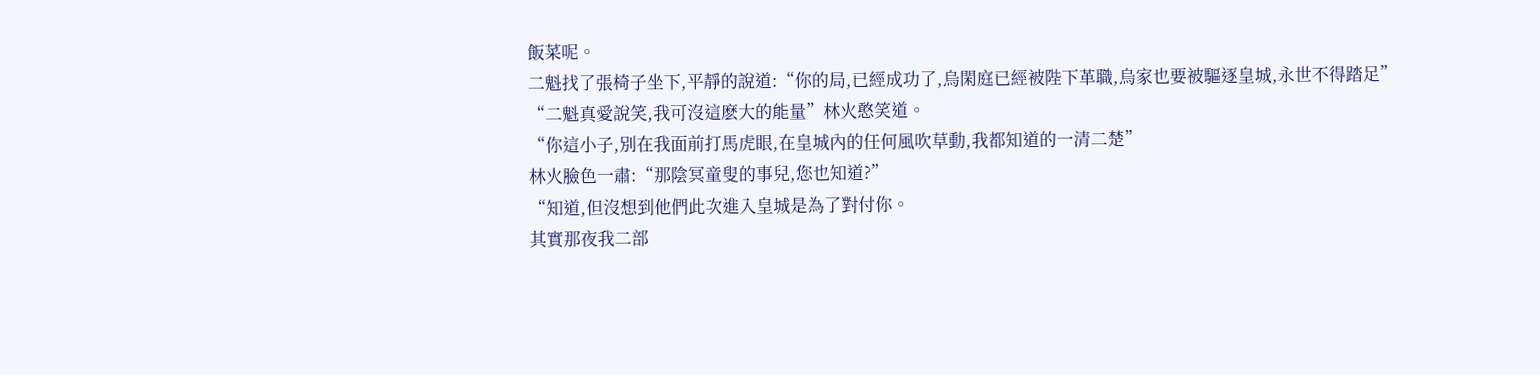飯菜呢。
二魁找了張椅子坐下,平靜的說道:“你的局,已經成功了,烏閑庭已經被陛下革職,烏家也要被驅逐皇城,永世不得踏足”
“二魁真愛說笑,我可沒這麽大的能量”林火憨笑道。
“你這小子,別在我面前打馬虎眼,在皇城內的任何風吹草動,我都知道的一清二楚”
林火臉色一肅:“那陰冥童叟的事兒,您也知道?”
“知道,但沒想到他們此次進入皇城是為了對付你。
其實那夜我二部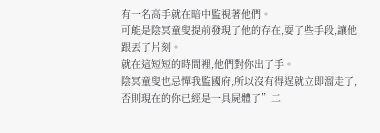有一名高手就在暗中監視著他們。
可能是陰冥童叟提前發現了他的存在,耍了些手段,讓他跟丟了片刻。
就在這短短的時間裡,他們對你出了手。
陰冥童叟也忌憚我監國府,所以沒有得逞就立即溜走了,否則現在的你已經是一具屍體了”二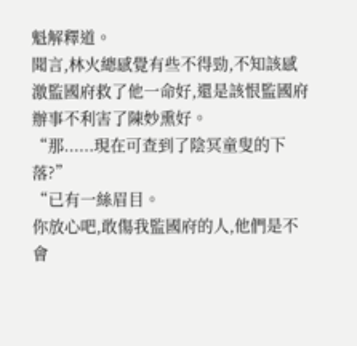魁解釋道。
聞言,林火總感覺有些不得勁,不知該感激監國府救了他一命好,還是該恨監國府辦事不利害了陳妙熏好。
“那......現在可查到了陰冥童叟的下落?”
“已有一絲眉目。
你放心吧,敢傷我監國府的人,他們是不會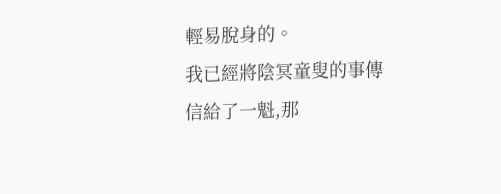輕易脫身的。
我已經將陰冥童叟的事傳信給了一魁,那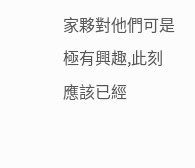家夥對他們可是極有興趣,此刻應該已經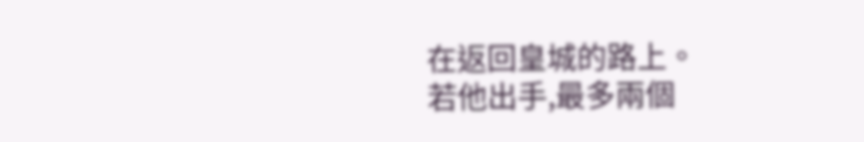在返回皇城的路上。
若他出手,最多兩個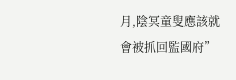月,陰冥童叟應該就會被抓回監國府”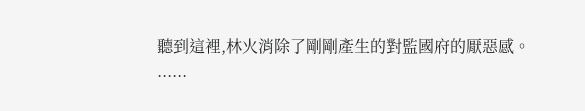聽到這裡,林火消除了剛剛產生的對監國府的厭惡感。
......